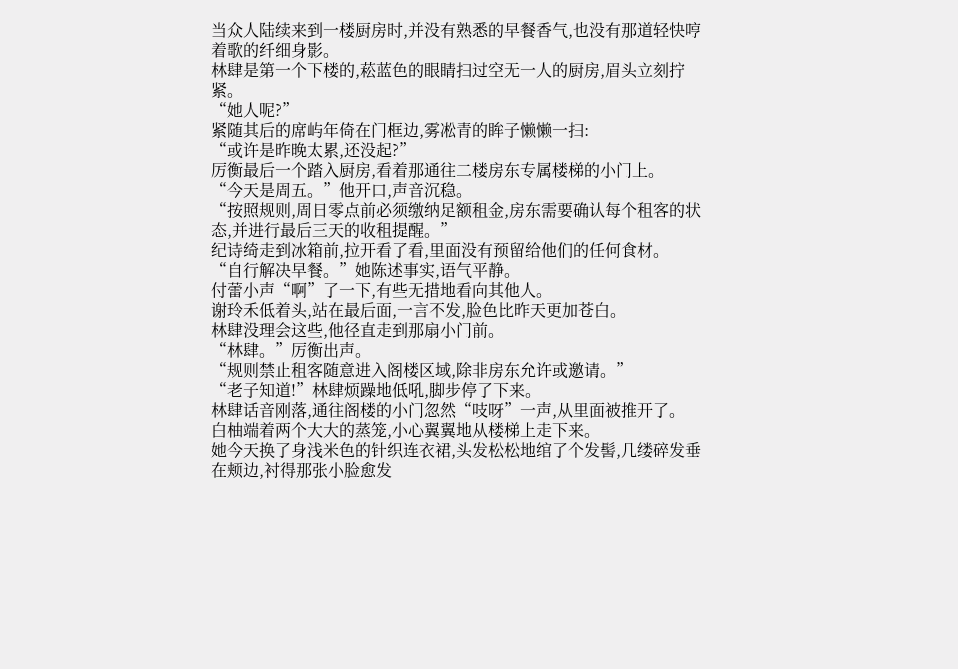当众人陆续来到一楼厨房时,并没有熟悉的早餐香气,也没有那道轻快哼着歌的纤细身影。
林肆是第一个下楼的,菘蓝色的眼睛扫过空无一人的厨房,眉头立刻拧紧。
“她人呢?”
紧随其后的席屿年倚在门框边,雾凇青的眸子懒懒一扫:
“或许是昨晚太累,还没起?”
厉衡最后一个踏入厨房,看着那通往二楼房东专属楼梯的小门上。
“今天是周五。”他开口,声音沉稳。
“按照规则,周日零点前必须缴纳足额租金,房东需要确认每个租客的状态,并进行最后三天的收租提醒。”
纪诗绮走到冰箱前,拉开看了看,里面没有预留给他们的任何食材。
“自行解决早餐。”她陈述事实,语气平静。
付蕾小声“啊”了一下,有些无措地看向其他人。
谢玲禾低着头,站在最后面,一言不发,脸色比昨天更加苍白。
林肆没理会这些,他径直走到那扇小门前。
“林肆。”厉衡出声。
“规则禁止租客随意进入阁楼区域,除非房东允许或邀请。”
“老子知道!”林肆烦躁地低吼,脚步停了下来。
林肆话音刚落,通往阁楼的小门忽然“吱呀”一声,从里面被推开了。
白柚端着两个大大的蒸笼,小心翼翼地从楼梯上走下来。
她今天换了身浅米色的针织连衣裙,头发松松地绾了个发髻,几缕碎发垂在颊边,衬得那张小脸愈发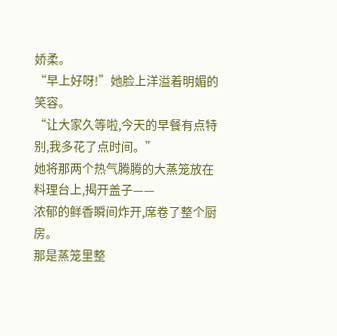娇柔。
“早上好呀!”她脸上洋溢着明媚的笑容。
“让大家久等啦,今天的早餐有点特别,我多花了点时间。”
她将那两个热气腾腾的大蒸笼放在料理台上,揭开盖子——
浓郁的鲜香瞬间炸开,席卷了整个厨房。
那是蒸笼里整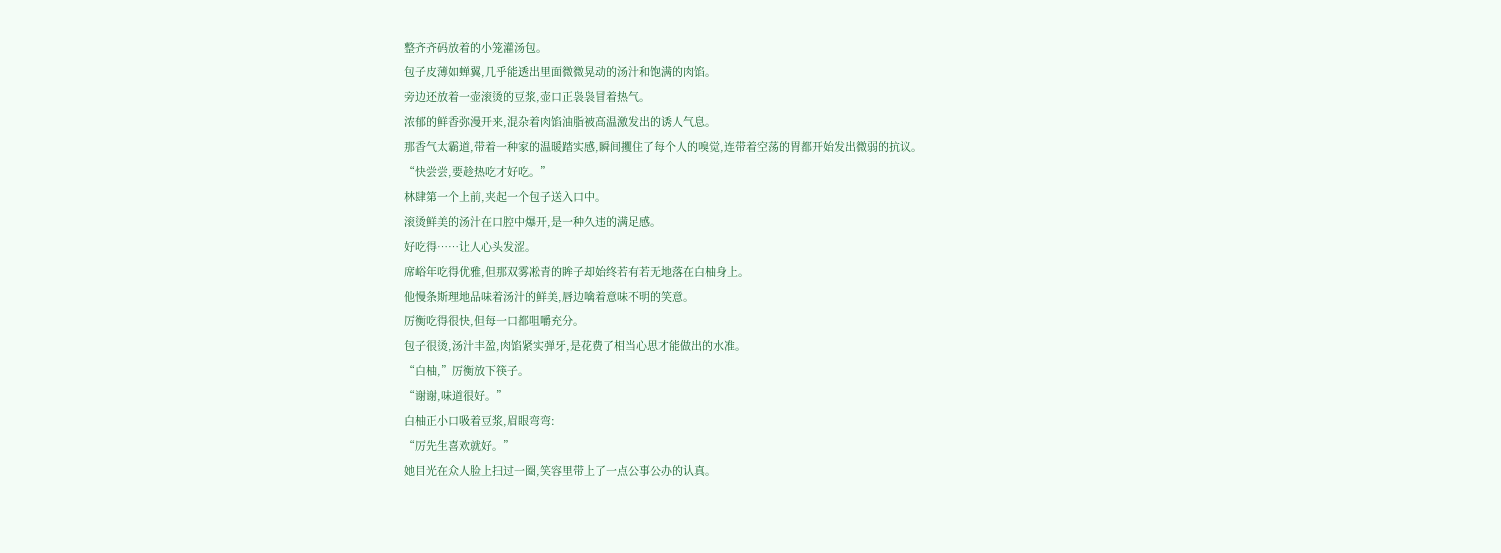整齐齐码放着的小笼灌汤包。
包子皮薄如蝉翼,几乎能透出里面微微晃动的汤汁和饱满的肉馅。
旁边还放着一壶滚烫的豆浆,壶口正袅袅冒着热气。
浓郁的鲜香弥漫开来,混杂着肉馅油脂被高温激发出的诱人气息。
那香气太霸道,带着一种家的温暖踏实感,瞬间攫住了每个人的嗅觉,连带着空荡的胃都开始发出微弱的抗议。
“快尝尝,要趁热吃才好吃。”
林肆第一个上前,夹起一个包子送入口中。
滚烫鲜美的汤汁在口腔中爆开,是一种久违的满足感。
好吃得……让人心头发涩。
席峪年吃得优雅,但那双雾凇青的眸子却始终若有若无地落在白柚身上。
他慢条斯理地品味着汤汁的鲜美,唇边噙着意味不明的笑意。
厉衡吃得很快,但每一口都咀嚼充分。
包子很烫,汤汁丰盈,肉馅紧实弹牙,是花费了相当心思才能做出的水准。
“白柚,”厉衡放下筷子。
“谢谢,味道很好。”
白柚正小口吸着豆浆,眉眼弯弯:
“厉先生喜欢就好。”
她目光在众人脸上扫过一圈,笑容里带上了一点公事公办的认真。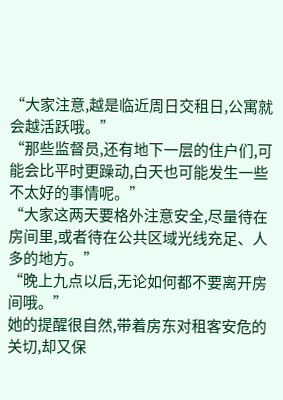“大家注意,越是临近周日交租日,公寓就会越活跃哦。”
“那些监督员,还有地下一层的住户们,可能会比平时更躁动,白天也可能发生一些不太好的事情呢。”
“大家这两天要格外注意安全,尽量待在房间里,或者待在公共区域光线充足、人多的地方。”
“晚上九点以后,无论如何都不要离开房间哦。”
她的提醒很自然,带着房东对租客安危的关切,却又保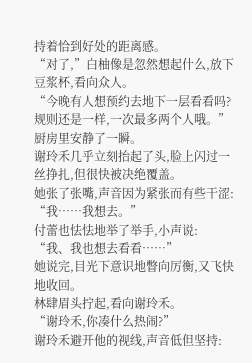持着恰到好处的距离感。
“对了,”白柚像是忽然想起什么,放下豆浆杯,看向众人。
“今晚有人想预约去地下一层看看吗?规则还是一样,一次最多两个人哦。”
厨房里安静了一瞬。
谢玲禾几乎立刻抬起了头,脸上闪过一丝挣扎,但很快被决绝覆盖。
她张了张嘴,声音因为紧张而有些干涩:
“我……我想去。”
付蕾也怯怯地举了举手,小声说:
“我、我也想去看看……”
她说完,目光下意识地瞥向厉衡,又飞快地收回。
林肆眉头拧起,看向谢玲禾。
“谢玲禾,你凑什么热闹?”
谢玲禾避开他的视线,声音低但坚持: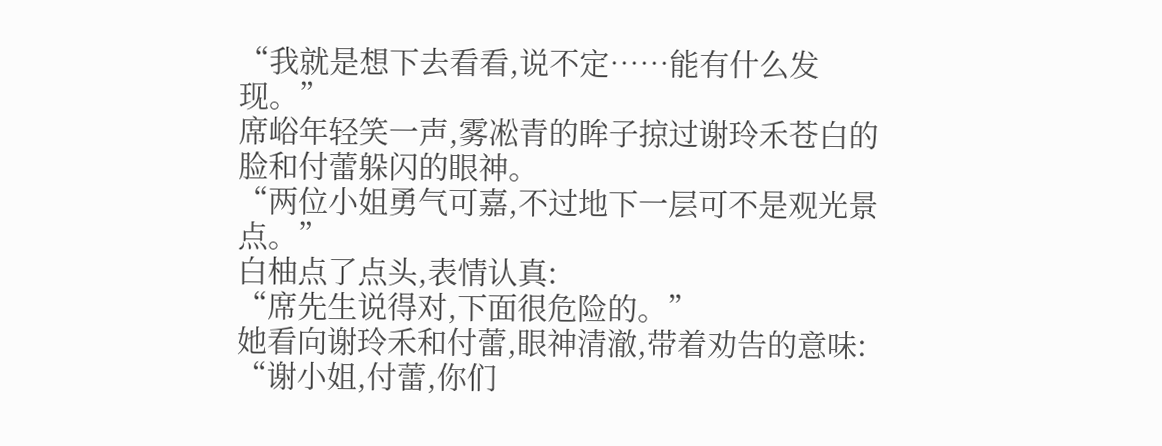“我就是想下去看看,说不定……能有什么发现。”
席峪年轻笑一声,雾凇青的眸子掠过谢玲禾苍白的脸和付蕾躲闪的眼神。
“两位小姐勇气可嘉,不过地下一层可不是观光景点。”
白柚点了点头,表情认真:
“席先生说得对,下面很危险的。”
她看向谢玲禾和付蕾,眼神清澈,带着劝告的意味:
“谢小姐,付蕾,你们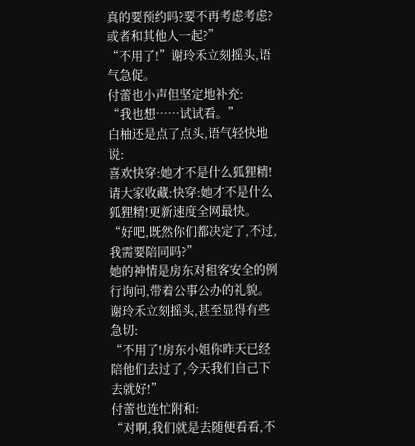真的要预约吗?要不再考虑考虑?或者和其他人一起?”
“不用了!”谢玲禾立刻摇头,语气急促。
付蕾也小声但坚定地补充:
“我也想……试试看。”
白柚还是点了点头,语气轻快地说:
喜欢快穿:她才不是什么狐狸精!请大家收藏:快穿:她才不是什么狐狸精!更新速度全网最快。
“好吧,既然你们都决定了,不过,我需要陪同吗?”
她的神情是房东对租客安全的例行询问,带着公事公办的礼貌。
谢玲禾立刻摇头,甚至显得有些急切:
“不用了!房东小姐你昨天已经陪他们去过了,今天我们自己下去就好!”
付蕾也连忙附和:
“对啊,我们就是去随便看看,不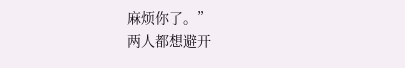麻烦你了。”
两人都想避开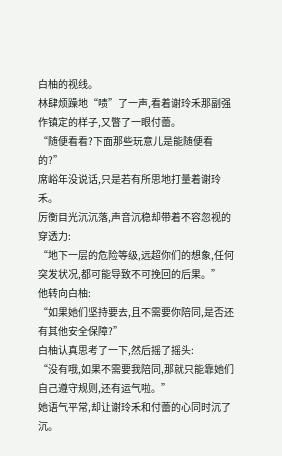白柚的视线。
林肆烦躁地“啧”了一声,看着谢玲禾那副强作镇定的样子,又瞥了一眼付蕾。
“随便看看?下面那些玩意儿是能随便看的?”
席峪年没说话,只是若有所思地打量着谢玲禾。
厉衡目光沉沉落,声音沉稳却带着不容忽视的穿透力:
“地下一层的危险等级,远超你们的想象,任何突发状况,都可能导致不可挽回的后果。”
他转向白柚:
“如果她们坚持要去,且不需要你陪同,是否还有其他安全保障?”
白柚认真思考了一下,然后摇了摇头:
“没有哦,如果不需要我陪同,那就只能靠她们自己遵守规则,还有运气啦。”
她语气平常,却让谢玲禾和付蕾的心同时沉了沉。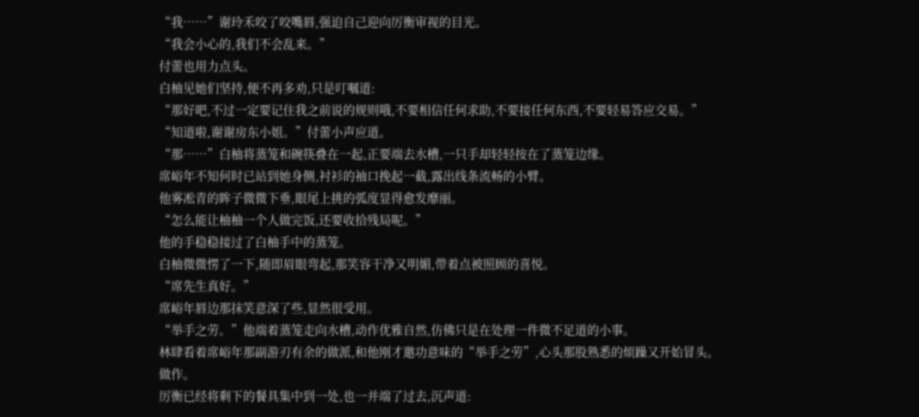“我……”谢玲禾咬了咬嘴唇,强迫自己迎向厉衡审视的目光。
“我会小心的,我们不会乱来。”
付蕾也用力点头。
白柚见她们坚持,便不再多劝,只是叮嘱道:
“那好吧,不过一定要记住我之前说的规则哦,不要相信任何求助,不要接任何东西,不要轻易答应交易。”
“知道啦,谢谢房东小姐。”付蕾小声应道。
“那……”白柚将蒸笼和碗筷叠在一起,正要端去水槽,一只手却轻轻按在了蒸笼边缘。
席峪年不知何时已站到她身侧,衬衫的袖口挽起一截,露出线条流畅的小臂。
他雾凇青的眸子微微下垂,眼尾上挑的弧度显得愈发靡丽。
“怎么能让柚柚一个人做完饭,还要收拾残局呢。”
他的手稳稳接过了白柚手中的蒸笼。
白柚微微愣了一下,随即眉眼弯起,那笑容干净又明媚,带着点被照顾的喜悦。
“席先生真好。”
席峪年唇边那抹笑意深了些,显然很受用。
“举手之劳。”他端着蒸笼走向水槽,动作优雅自然,仿佛只是在处理一件微不足道的小事。
林肆看着席峪年那副游刃有余的做派,和他刚才邀功意味的“举手之劳”,心头那股熟悉的烦躁又开始冒头。
做作。
厉衡已经将剩下的餐具集中到一处,也一并端了过去,沉声道: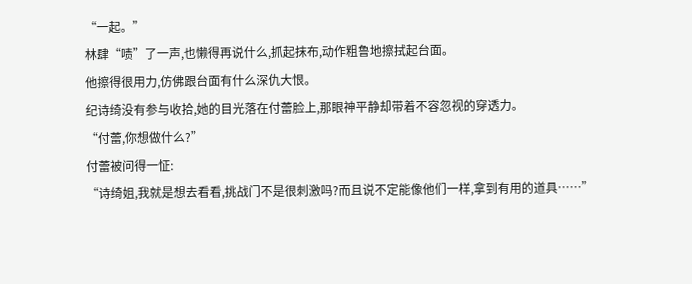“一起。”
林肆“啧”了一声,也懒得再说什么,抓起抹布,动作粗鲁地擦拭起台面。
他擦得很用力,仿佛跟台面有什么深仇大恨。
纪诗绮没有参与收拾,她的目光落在付蕾脸上,那眼神平静却带着不容忽视的穿透力。
“付蕾,你想做什么?”
付蕾被问得一怔:
“诗绮姐,我就是想去看看,挑战门不是很刺激吗?而且说不定能像他们一样,拿到有用的道具……”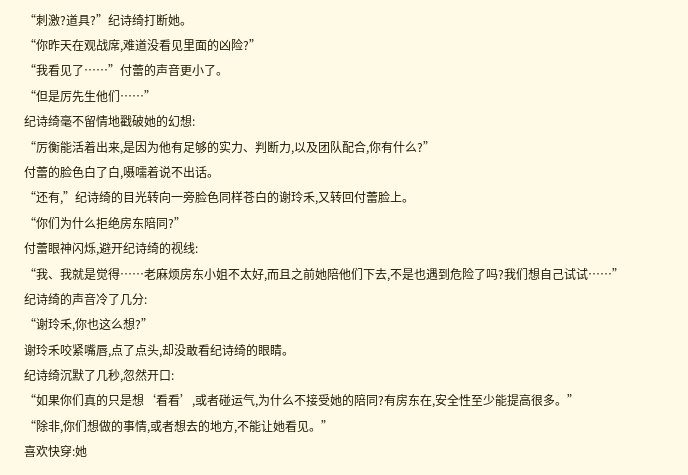“刺激?道具?”纪诗绮打断她。
“你昨天在观战席,难道没看见里面的凶险?”
“我看见了……”付蕾的声音更小了。
“但是厉先生他们……”
纪诗绮毫不留情地戳破她的幻想:
“厉衡能活着出来,是因为他有足够的实力、判断力,以及团队配合,你有什么?”
付蕾的脸色白了白,嗫嚅着说不出话。
“还有,”纪诗绮的目光转向一旁脸色同样苍白的谢玲禾,又转回付蕾脸上。
“你们为什么拒绝房东陪同?”
付蕾眼神闪烁,避开纪诗绮的视线:
“我、我就是觉得……老麻烦房东小姐不太好,而且之前她陪他们下去,不是也遇到危险了吗?我们想自己试试……”
纪诗绮的声音冷了几分:
“谢玲禾,你也这么想?”
谢玲禾咬紧嘴唇,点了点头,却没敢看纪诗绮的眼睛。
纪诗绮沉默了几秒,忽然开口:
“如果你们真的只是想‘看看’,或者碰运气,为什么不接受她的陪同?有房东在,安全性至少能提高很多。”
“除非,你们想做的事情,或者想去的地方,不能让她看见。”
喜欢快穿:她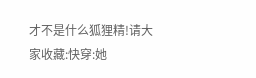才不是什么狐狸精!请大家收藏:快穿:她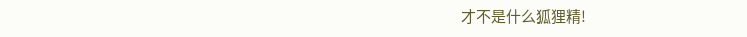才不是什么狐狸精!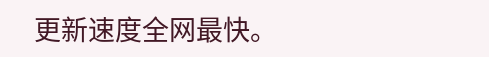更新速度全网最快。